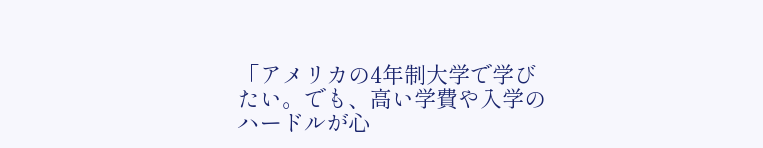「アメリカの4年制大学で学びたい。でも、高い学費や入学のハードルが心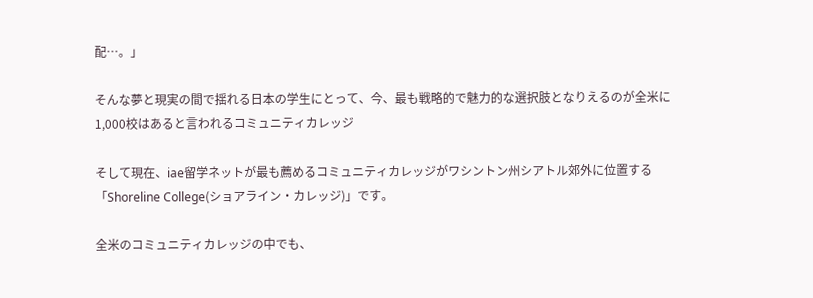配…。」

そんな夢と現実の間で揺れる日本の学生にとって、今、最も戦略的で魅力的な選択肢となりえるのが全米に1,000校はあると言われるコミュニティカレッジ

そして現在、iae留学ネットが最も薦めるコミュニティカレッジがワシントン州シアトル郊外に位置する「Shoreline College(ショアライン・カレッジ)」です。

全米のコミュニティカレッジの中でも、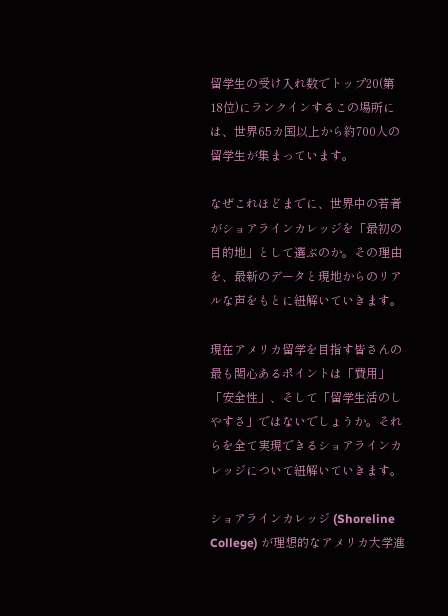留学生の受け入れ数でトップ20(第18位)にランクインするこの場所には、世界65カ国以上から約700人の留学生が集まっています。

なぜこれほどまでに、世界中の若者がショアラインカレッジを「最初の目的地」として選ぶのか。その理由を、最新のデータと現地からのリアルな声をもとに紐解いていきます。

現在アメリカ留学を目指す皆さんの最も関心あるポイントは「費用」「安全性」、そして「留学生活のしやすさ」ではないでしょうか。それらを全て実現できるショアラインカレッジについて紐解いていきます。

ショアラインカレッジ (Shoreline College) が理想的なアメリカ大学進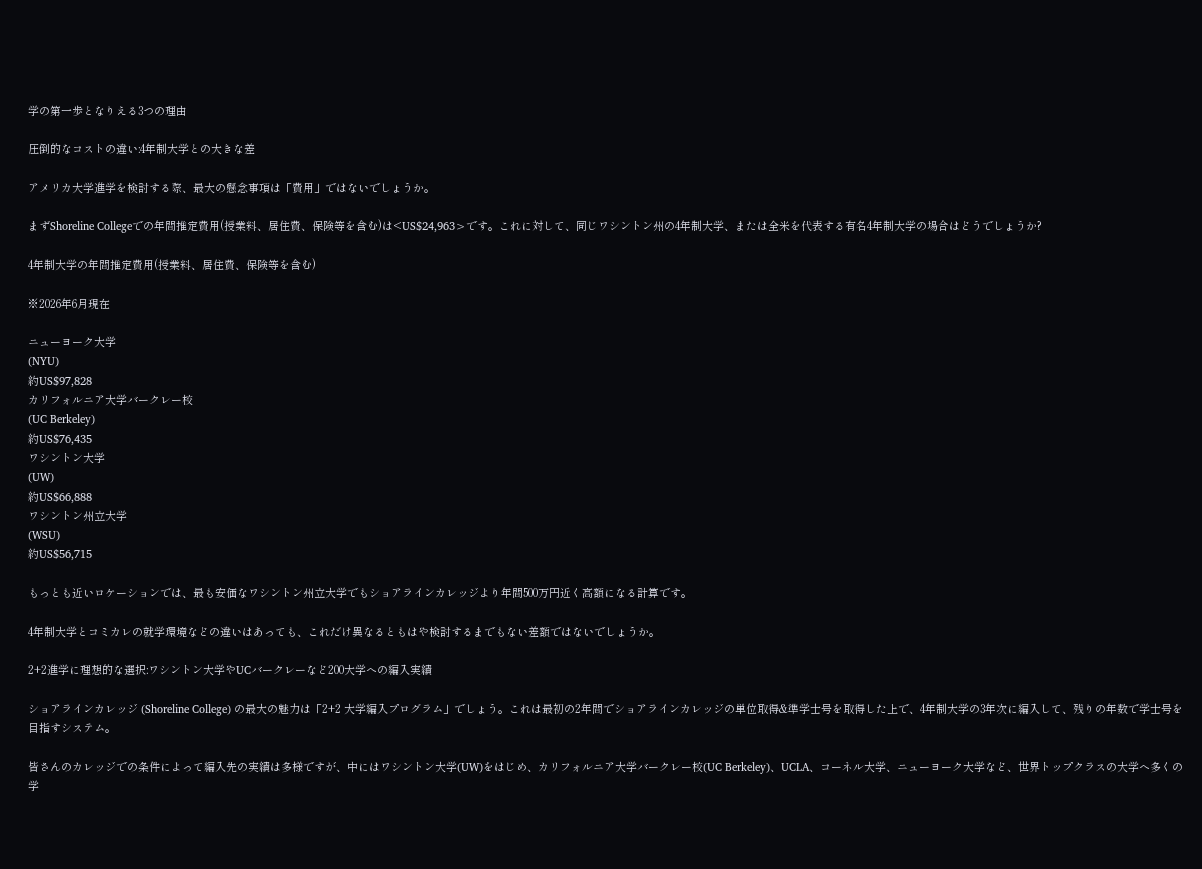学の第一歩となりえる3つの理由

圧倒的なコストの違い:4年制大学との大きな差

アメリカ大学進学を検討する際、最大の懸念事項は「費用」ではないでしょうか。

まずShoreline Collegeでの年間推定費用(授業料、居住費、保険等を含む)は<US$24,963>です。これに対して、同じワシントン州の4年制大学、または全米を代表する有名4年制大学の場合はどうでしょうか?

4年制大学の年間推定費用(授業料、居住費、保険等を含む)

※2026年6月現在

ニューヨーク大学
(NYU)
約US$97,828
カリフォルニア大学バークレー校
(UC Berkeley)
約US$76,435
ワシントン大学
(UW)
約US$66,888
ワシントン州立大学
(WSU)
約US$56,715

もっとも近いロケーションでは、最も安価なワシントン州立大学でもショアラインカレッジより年間500万円近く高額になる計算です。

4年制大学とコミカレの就学環境などの違いはあっても、これだけ異なるともはや検討するまでもない差額ではないでしょうか。

2+2進学に理想的な選択:ワシントン大学やUCバークレーなど200大学への編入実績

ショアラインカレッジ (Shoreline College) の最大の魅力は「2+2 大学編入プログラム」でしょう。これは最初の2年間でショアラインカレッジの単位取得&準学士号を取得した上で、4年制大学の3年次に編入して、残りの年数で学士号を目指すシステム。

皆さんのカレッジでの条件によって編入先の実績は多様ですが、中にはワシントン大学(UW)をはじめ、カリフォルニア大学バークレー校(UC Berkeley)、UCLA、コーネル大学、ニューヨーク大学など、世界トップクラスの大学へ多くの学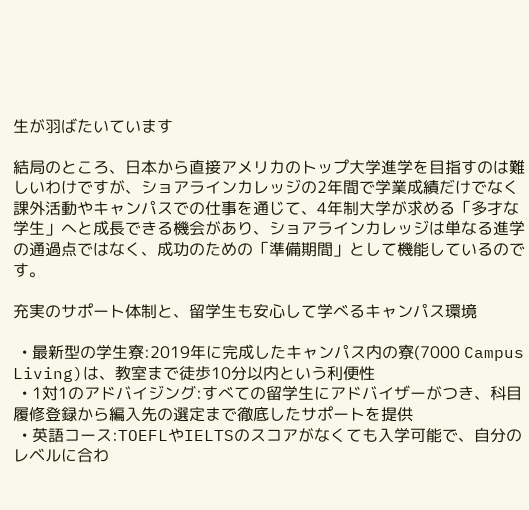生が羽ばたいています

結局のところ、日本から直接アメリカのトップ大学進学を目指すのは難しいわけですが、ショアラインカレッジの2年間で学業成績だけでなく課外活動やキャンパスでの仕事を通じて、4年制大学が求める「多才な学生」へと成長できる機会があり、ショアラインカレッジは単なる進学の通過点ではなく、成功のための「準備期間」として機能しているのです。

充実のサポート体制と、留学生も安心して学べるキャンパス環境

  • 最新型の学生寮:2019年に完成したキャンパス内の寮(7000 Campus Living)は、教室まで徒歩10分以内という利便性
  • 1対1のアドバイジング:すべての留学生にアドバイザーがつき、科目履修登録から編入先の選定まで徹底したサポートを提供
  • 英語コース:TOEFLやIELTSのスコアがなくても入学可能で、自分のレベルに合わ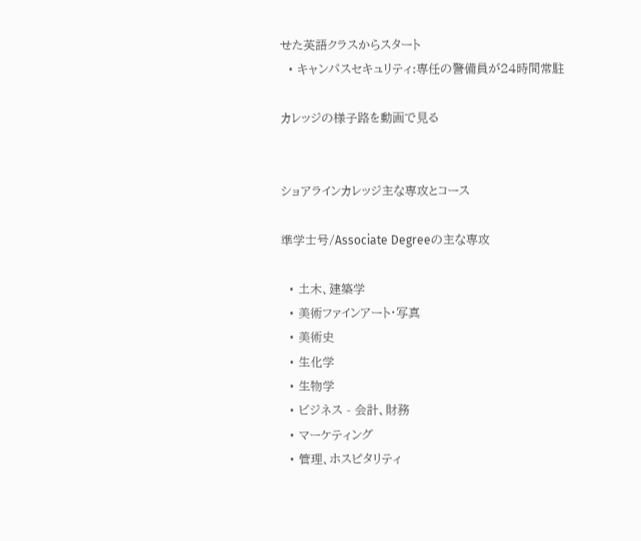せた英語クラスからスタート
  • キャンパスセキュリティ:専任の警備員が24時間常駐

カレッジの様子路を動画で見る


ショアラインカレッジ主な専攻とコース

準学士号/Associate Degreeの主な専攻

  • 土木、建築学
  • 美術ファインアート・写真
  • 美術史
  • 生化学
  • 生物学
  • ビジネス - 会計、財務
  • マーケティング
  • 管理、ホスピタリティ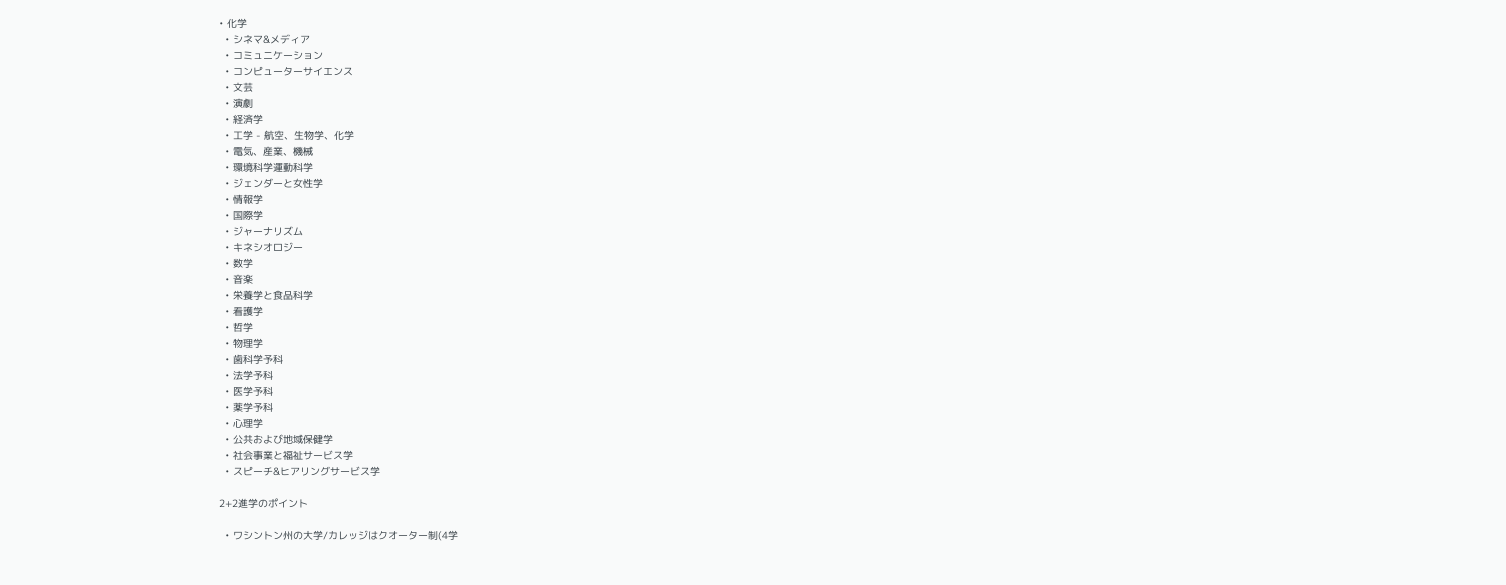• 化学
  • シネマ&メディア
  • コミュニケーション
  • コンピューターサイエンス
  • 文芸
  • 演劇
  • 経済学
  • 工学 - 航空、生物学、化学
  • 電気、産業、機械
  • 環境科学運動科学
  • ジェンダーと女性学
  • 情報学
  • 国際学
  • ジャーナリズム
  • キネシオロジー
  • 数学
  • 音楽
  • 栄養学と食品科学
  • 看護学
  • 哲学
  • 物理学
  • 歯科学予科
  • 法学予科
  • 医学予科
  • 薬学予科
  • 心理学
  • 公共および地域保健学
  • 社会事業と福祉サービス学
  • スピーチ&ヒアリングサービス学

2+2進学のポイント

  • ワシントン州の大学/カレッジはクオーター制(4学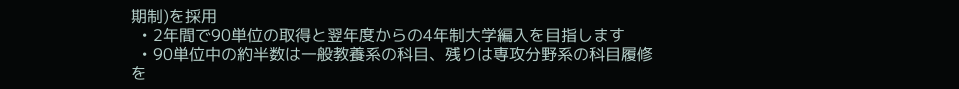期制)を採用
  • 2年間で90単位の取得と翌年度からの4年制大学編入を目指します
  • 90単位中の約半数は一般教養系の科目、残りは専攻分野系の科目履修を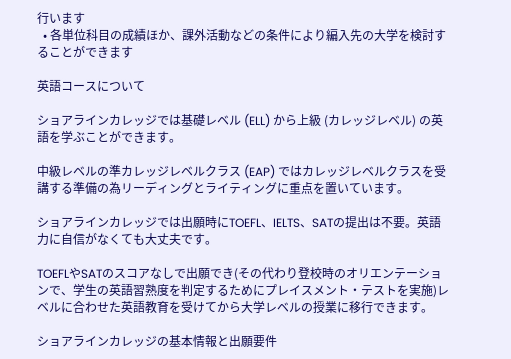行います
  • 各単位科目の成績ほか、課外活動などの条件により編入先の大学を検討することができます

英語コースについて

ショアラインカレッジでは基礎レベル (ELL) から上級 (カレッジレベル) の英語を学ぶことができます。

中級レベルの準カレッジレベルクラス (EAP) ではカレッジレベルクラスを受講する準備の為リーディングとライティングに重点を置いています。

ショアラインカレッジでは出願時にTOEFL、IELTS、SATの提出は不要。英語力に自信がなくても大丈夫です。

TOEFLやSATのスコアなしで出願でき(その代わり登校時のオリエンテーションで、学生の英語習熟度を判定するためにプレイスメント・テストを実施)レベルに合わせた英語教育を受けてから大学レベルの授業に移行できます。

ショアラインカレッジの基本情報と出願要件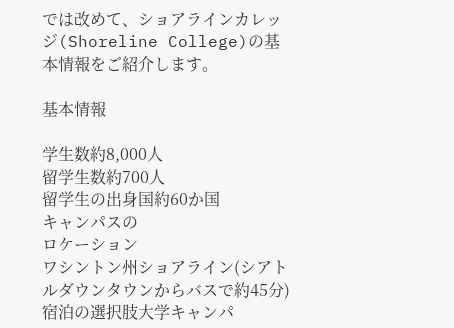では改めて、ショアラインカレッジ(Shoreline College)の基本情報をご紹介します。

基本情報

学生数約8,000人
留学生数約700人
留学生の出身国約60か国
キャンパスの
ロケーション
ワシントン州ショアライン(シアトルダウンタウンからバスで約45分)
宿泊の選択肢大学キャンパ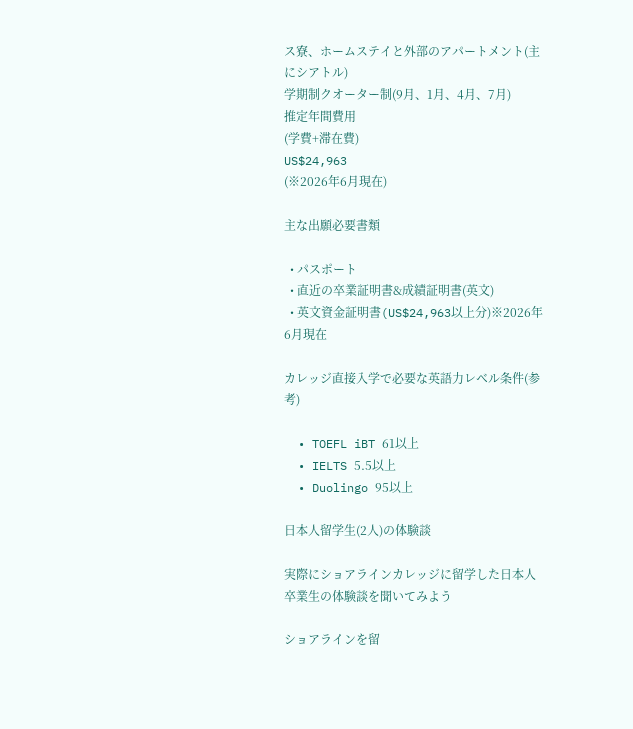ス寮、ホームステイと外部のアパートメント(主にシアトル)
学期制クオーター制(9月、1月、4月、7月)
推定年間費用
(学費+滞在費)
US$24,963
(※2026年6月現在)

主な出願必要書類

  • パスポート
  • 直近の卒業証明書&成績証明書(英文)
  • 英文資金証明書(US$24,963以上分)※2026年6月現在

カレッジ直接入学で必要な英語力レベル条件(参考)

  • TOEFL iBT 61以上
  • IELTS 5.5以上
  • Duolingo 95以上

日本人留学生(2人)の体験談

実際にショアラインカレッジに留学した日本人卒業生の体験談を聞いてみよう

ショアラインを留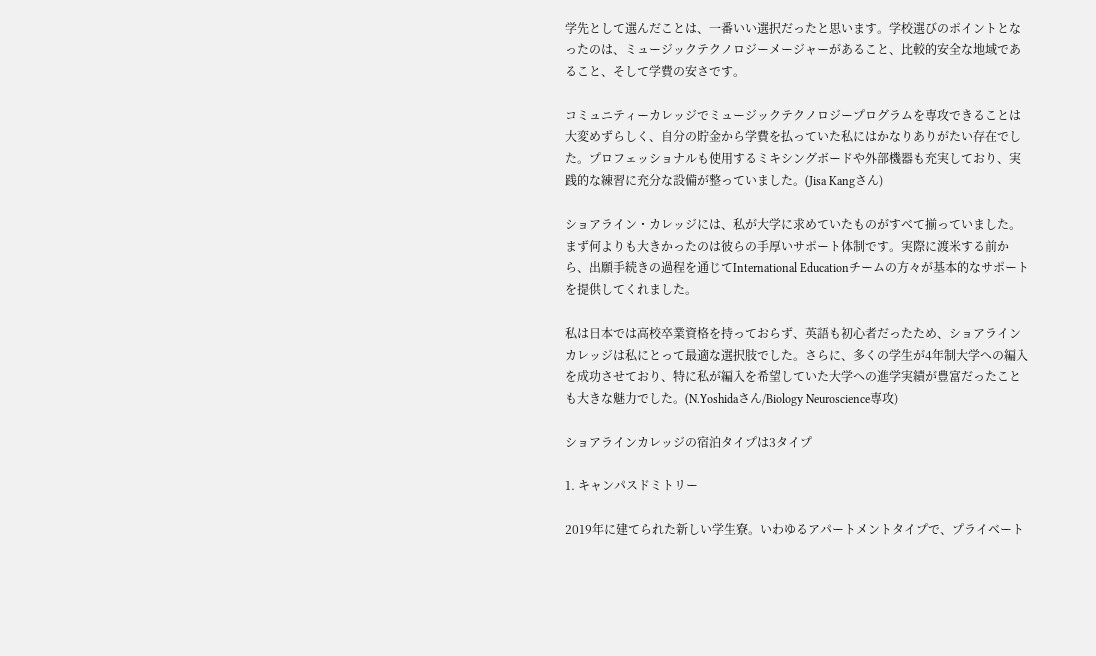学先として選んだことは、一番いい選択だったと思います。学校選びのポイントとなったのは、ミュージックテクノロジーメージャーがあること、比較的安全な地域であること、そして学費の安さです。

コミュニティーカレッジでミュージックテクノロジープログラムを専攻できることは大変めずらしく、自分の貯金から学費を払っていた私にはかなりありがたい存在でした。プロフェッショナルも使用するミキシングボードや外部機器も充実しており、実践的な練習に充分な設備が整っていました。(Jisa Kangさん)

ショアライン・カレッジには、私が大学に求めていたものがすべて揃っていました。
まず何よりも大きかったのは彼らの手厚いサポート体制です。実際に渡米する前から、出願手続きの過程を通じてInternational Educationチームの方々が基本的なサポートを提供してくれました。

私は日本では高校卒業資格を持っておらず、英語も初心者だったため、ショアラインカレッジは私にとって最適な選択肢でした。さらに、多くの学生が4年制大学への編入を成功させており、特に私が編入を希望していた大学への進学実績が豊富だったことも大きな魅力でした。(N.Yoshidaさん/Biology Neuroscience専攻)

ショアラインカレッジの宿泊タイプは3タイプ

1. キャンパスドミトリー

2019年に建てられた新しい学生寮。いわゆるアパートメントタイプで、プライベート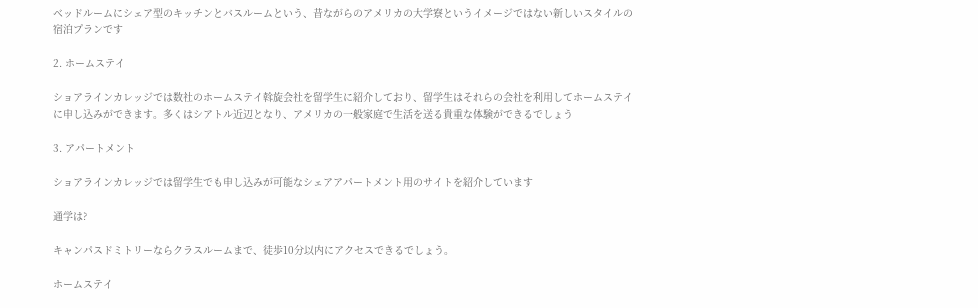ベッドルームにシェア型のキッチンとバスルームという、昔ながらのアメリカの大学寮というイメージではない新しいスタイルの宿泊プランです

2. ホームステイ

ショアラインカレッジでは数社のホームステイ斡旋会社を留学生に紹介しており、留学生はそれらの会社を利用してホームステイに申し込みができます。多くはシアトル近辺となり、アメリカの一般家庭で生活を送る貴重な体験ができるでしょう

3. アパートメント

ショアラインカレッジでは留学生でも申し込みが可能なシェアアパートメント用のサイトを紹介しています

通学は?

キャンパスドミトリーならクラスルームまで、徒歩10分以内にアクセスできるでしょう。

ホームステイ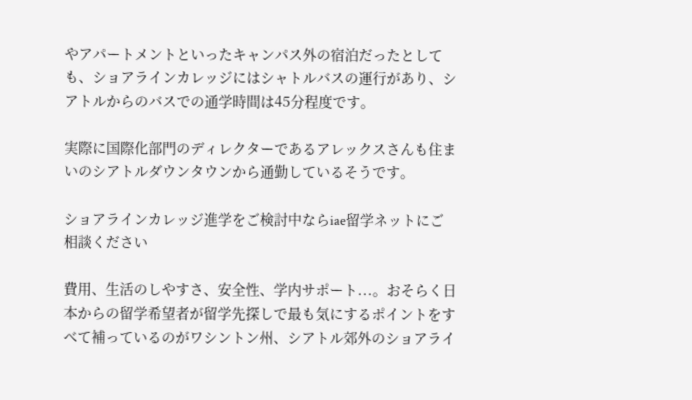やアパートメントといったキャンパス外の宿泊だったとしても、ショアラインカレッジにはシャトルバスの運行があり、シアトルからのバスでの通学時間は45分程度です。

実際に国際化部門のディレクターであるアレックスさんも住まいのシアトルダウンタウンから通勤しているそうです。

ショアラインカレッジ進学をご検討中ならiae留学ネットにご相談ください

費用、生活のしやすさ、安全性、学内サポート...。おそらく日本からの留学希望者が留学先探しで最も気にするポイントをすべて補っているのがワシントン州、シアトル郊外のショアライ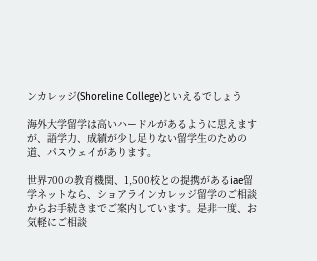ンカレッジ(Shoreline College)といえるでしょう

海外大学留学は高いハードルがあるように思えますが、語学力、成績が少し足りない留学生のための道、パスウェイがあります。

世界700の教育機関、1,500校との提携があるiae留学ネットなら、ショアラインカレッジ留学のご相談からお手続きまでご案内しています。是非一度、お気軽にご相談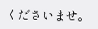くださいませ。